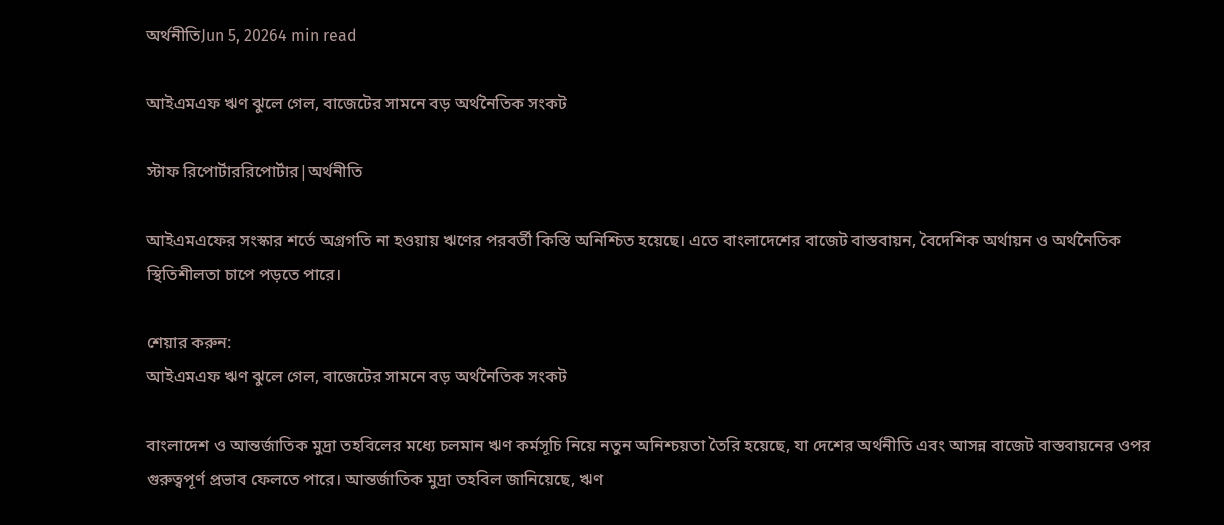অর্থনীতিJun 5, 20264 min read

আইএমএফ ঋণ ঝুলে গেল, বাজেটের সামনে বড় অর্থনৈতিক সংকট

স্টাফ রিপোর্টাররিপোর্টার|অর্থনীতি

আইএমএফের সংস্কার শর্তে অগ্রগতি না হওয়ায় ঋণের পরবর্তী কিস্তি অনিশ্চিত হয়েছে। এতে বাংলাদেশের বাজেট বাস্তবায়ন, বৈদেশিক অর্থায়ন ও অর্থনৈতিক স্থিতিশীলতা চাপে পড়তে পারে।

শেয়ার করুন:
আইএমএফ ঋণ ঝুলে গেল, বাজেটের সামনে বড় অর্থনৈতিক সংকট

বাংলাদেশ ও আন্তর্জাতিক মুদ্রা তহবিলের মধ্যে চলমান ঋণ কর্মসূচি নিয়ে নতুন অনিশ্চয়তা তৈরি হয়েছে, যা দেশের অর্থনীতি এবং আসন্ন বাজেট বাস্তবায়নের ওপর গুরুত্বপূর্ণ প্রভাব ফেলতে পারে। আন্তর্জাতিক মুদ্রা তহবিল জানিয়েছে, ঋণ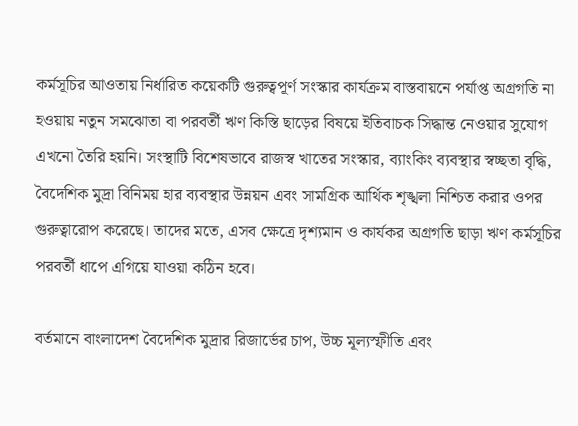কর্মসূচির আওতায় নির্ধারিত কয়েকটি গুরুত্বপূর্ণ সংস্কার কার্যক্রম বাস্তবায়নে পর্যাপ্ত অগ্রগতি না হওয়ায় নতুন সমঝোতা বা পরবর্তী ঋণ কিস্তি ছাড়ের বিষয়ে ইতিবাচক সিদ্ধান্ত নেওয়ার সুযোগ এখনো তৈরি হয়নি। সংস্থাটি বিশেষভাবে রাজস্ব খাতের সংস্কার, ব্যাংকিং ব্যবস্থার স্বচ্ছতা বৃদ্ধি, বৈদেশিক মুদ্রা বিনিময় হার ব্যবস্থার উন্নয়ন এবং সামগ্রিক আর্থিক শৃঙ্খলা নিশ্চিত করার ওপর গুরুত্বারোপ করেছে। তাদের মতে, এসব ক্ষেত্রে দৃশ্যমান ও কার্যকর অগ্রগতি ছাড়া ঋণ কর্মসূচির পরবর্তী ধাপে এগিয়ে যাওয়া কঠিন হবে।

বর্তমানে বাংলাদেশ বৈদেশিক মুদ্রার রিজার্ভের চাপ, উচ্চ মূল্যস্ফীতি এবং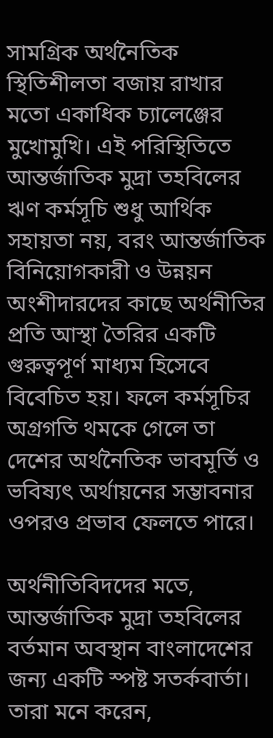সামগ্রিক অর্থনৈতিক স্থিতিশীলতা বজায় রাখার মতো একাধিক চ্যালেঞ্জের মুখোমুখি। এই পরিস্থিতিতে আন্তর্জাতিক মুদ্রা তহবিলের ঋণ কর্মসূচি শুধু আর্থিক সহায়তা নয়, বরং আন্তর্জাতিক বিনিয়োগকারী ও উন্নয়ন অংশীদারদের কাছে অর্থনীতির প্রতি আস্থা তৈরির একটি গুরুত্বপূর্ণ মাধ্যম হিসেবে বিবেচিত হয়। ফলে কর্মসূচির অগ্রগতি থমকে গেলে তা দেশের অর্থনৈতিক ভাবমূর্তি ও ভবিষ্যৎ অর্থায়নের সম্ভাবনার ওপরও প্রভাব ফেলতে পারে।

অর্থনীতিবিদদের মতে, আন্তর্জাতিক মুদ্রা তহবিলের বর্তমান অবস্থান বাংলাদেশের জন্য একটি স্পষ্ট সতর্কবার্তা। তারা মনে করেন,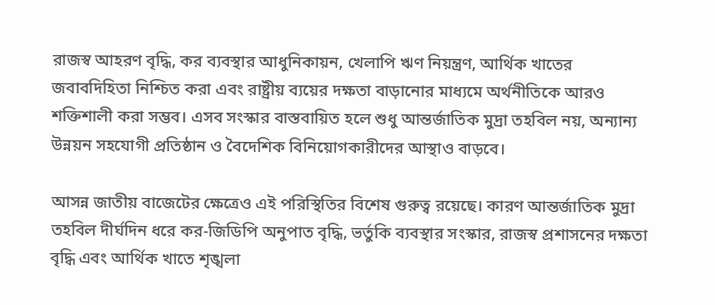রাজস্ব আহরণ বৃদ্ধি, কর ব্যবস্থার আধুনিকায়ন, খেলাপি ঋণ নিয়ন্ত্রণ, আর্থিক খাতের জবাবদিহিতা নিশ্চিত করা এবং রাষ্ট্রীয় ব্যয়ের দক্ষতা বাড়ানোর মাধ্যমে অর্থনীতিকে আরও শক্তিশালী করা সম্ভব। এসব সংস্কার বাস্তবায়িত হলে শুধু আন্তর্জাতিক মুদ্রা তহবিল নয়, অন্যান্য উন্নয়ন সহযোগী প্রতিষ্ঠান ও বৈদেশিক বিনিয়োগকারীদের আস্থাও বাড়বে।

আসন্ন জাতীয় বাজেটের ক্ষেত্রেও এই পরিস্থিতির বিশেষ গুরুত্ব রয়েছে। কারণ আন্তর্জাতিক মুদ্রা তহবিল দীর্ঘদিন ধরে কর-জিডিপি অনুপাত বৃদ্ধি, ভর্তুকি ব্যবস্থার সংস্কার, রাজস্ব প্রশাসনের দক্ষতা বৃদ্ধি এবং আর্থিক খাতে শৃঙ্খলা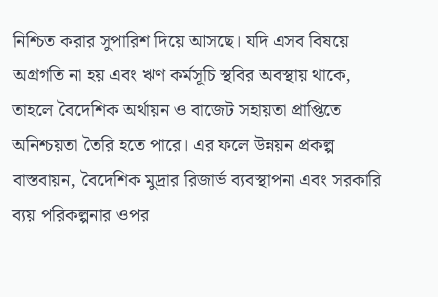নিশ্চিত করার সুপারিশ দিয়ে আসছে। যদি এসব বিষয়ে অগ্রগতি না হয় এবং ঋণ কর্মসূচি স্থবির অবস্থায় থাকে, তাহলে বৈদেশিক অর্থায়ন ও বাজেট সহায়তা প্রাপ্তিতে অনিশ্চয়তা তৈরি হতে পারে। এর ফলে উন্নয়ন প্রকল্প বাস্তবায়ন, বৈদেশিক মুদ্রার রিজার্ভ ব্যবস্থাপনা এবং সরকারি ব্যয় পরিকল্পনার ওপর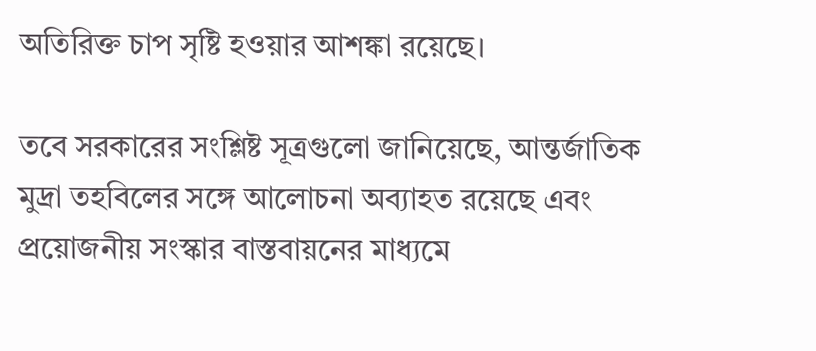অতিরিক্ত চাপ সৃষ্টি হওয়ার আশঙ্কা রয়েছে।

তবে সরকারের সংশ্লিষ্ট সূত্রগুলো জানিয়েছে, আন্তর্জাতিক মুদ্রা তহবিলের সঙ্গে আলোচনা অব্যাহত রয়েছে এবং প্রয়োজনীয় সংস্কার বাস্তবায়নের মাধ্যমে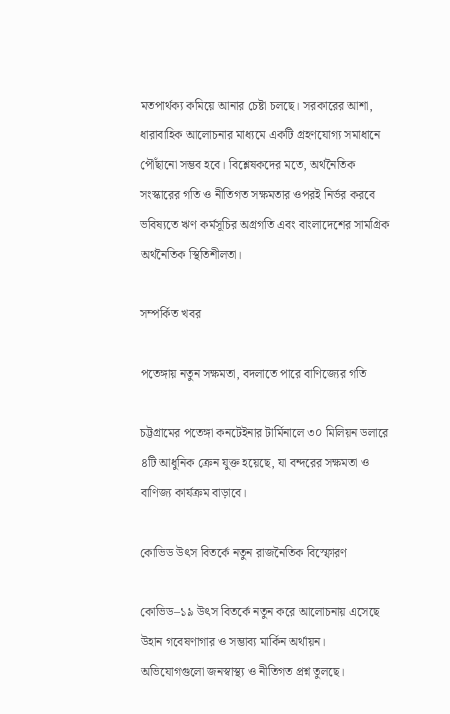মতপার্থক্য কমিয়ে আনার চেষ্টা চলছে। সরকারের আশা, ধারাবাহিক আলোচনার মাধ্যমে একটি গ্রহণযোগ্য সমাধানে পৌঁছানো সম্ভব হবে। বিশ্লেষকদের মতে, অর্থনৈতিক সংস্কারের গতি ও নীতিগত সক্ষমতার ওপরই নির্ভর করবে ভবিষ্যতে ঋণ কর্মসূচির অগ্রগতি এবং বাংলাদেশের সামগ্রিক অর্থনৈতিক স্থিতিশীলতা।

সম্পর্কিত খবর

পতেঙ্গায় নতুন সক্ষমতা, বদলাতে পারে বাণিজ্যের গতি

চট্টগ্রামের পতেঙ্গা কনটেইনার টার্মিনালে ৩০ মিলিয়ন ডলারে ৪টি আধুনিক ক্রেন যুক্ত হয়েছে, যা বন্দরের সক্ষমতা ও বাণিজ্য কার্যক্রম বাড়াবে।

কোভিড উৎস বিতর্কে নতুন রাজনৈতিক বিস্ফোরণ

কোভিড–১৯ উৎস বিতর্কে নতুন করে আলোচনায় এসেছে উহান গবেষণাগার ও সম্ভাব্য মার্কিন অর্থায়ন। অভিযোগগুলো জনস্বাস্থ্য ও নীতিগত প্রশ্ন তুলছে।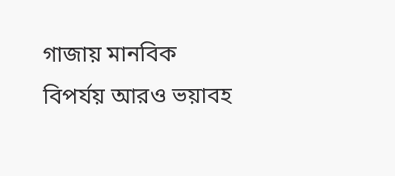গাজায় মানবিক বিপর্যয় আরও ভয়াবহ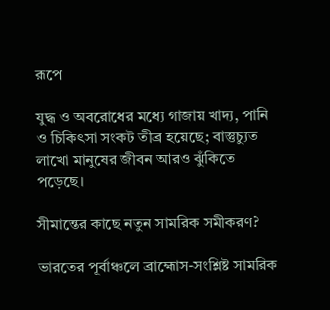রূপে

যুদ্ধ ও অবরোধের মধ্যে গাজায় খাদ্য, পানি ও চিকিৎসা সংকট তীব্র হয়েছে; বাস্তুচ্যুত লাখো মানুষের জীবন আরও ঝুঁকিতে পড়েছে।

সীমান্তের কাছে নতুন সামরিক সমীকরণ?

ভারতের পূর্বাঞ্চলে ব্রাহ্মোস-সংশ্লিষ্ট সামরিক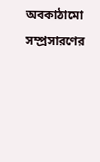অবকাঠামো সম্প্রসারণের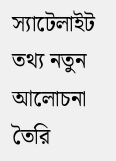স্যাটেলাইট তথ্য নতুন আলোচনা তৈরি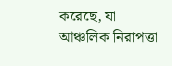করেছে, যা আঞ্চলিক নিরাপত্তা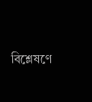বিশ্লেষণে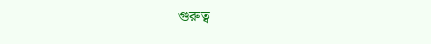গুরুত্ব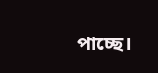পাচ্ছে।